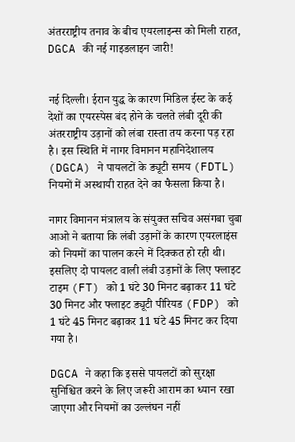अंतरराष्ट्रीय तनाव के बीच एयरलाइन्स को मिली राहत, DGCA की नई गाइडलाइन जारी!


नई दिल्ली। ईरान युद्ध के कारण मिडिल ईस्ट के कई देशों का एयरस्पेस बंद होने के चलते लंबी दूरी की अंतरराष्ट्रीय उड़ानों को लंबा रास्ता तय करना पड़ रहा है। इस स्थिति में नागर विमानन महानिदेशालय (DGCA) ने पायलटों के ड्यूटी समय (FDTL) नियमों में अस्थायी राहत देने का फैसला किया है।

नागर विमानन मंत्रालय के संयुक्त सचिव असंगबा चुबा आओ ने बताया कि लंबी उड़ानों के कारण एयरलाइंस को नियमों का पालन करने में दिक्कत हो रही थी। इसलिए दो पायलट वाली लंबी उड़ानों के लिए फ्लाइट टाइम (FT) को 1 घंटे 30 मिनट बढ़ाकर 11 घंटे 30 मिनट और फ्लाइट ड्यूटी पीरियड (FDP) को 1 घंटे 45 मिनट बढ़ाकर 11 घंटे 45 मिनट कर दिया गया है।

DGCA ने कहा कि इससे पायलटों को सुरक्षा सुनिश्चित करने के लिए जरूरी आराम का ध्यान रखा जाएगा और नियमों का उल्लंघन नहीं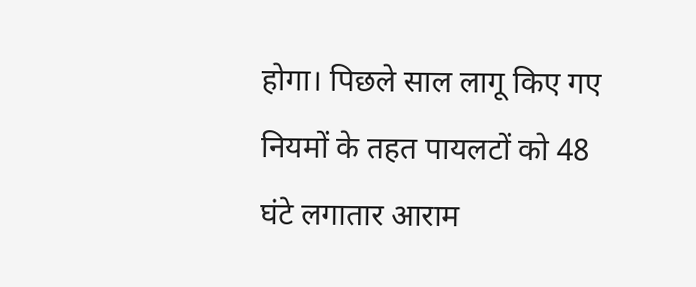होगा। पिछले साल लागू किए गए नियमों के तहत पायलटों को 48 घंटे लगातार आराम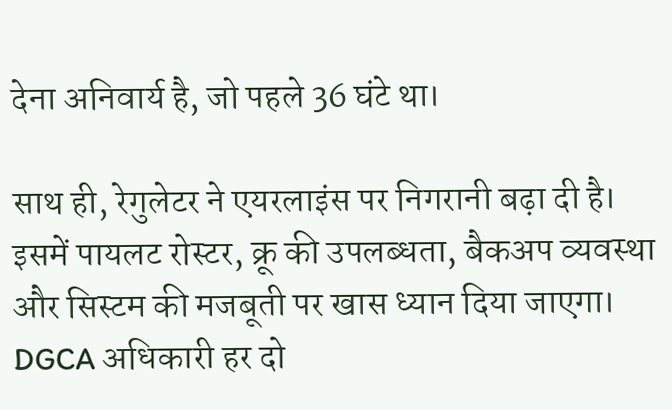देना अनिवार्य है, जो पहले 36 घंटे था।

साथ ही, रेगुलेटर ने एयरलाइंस पर निगरानी बढ़ा दी है। इसमें पायलट रोस्टर, क्रू की उपलब्धता, बैकअप व्यवस्था और सिस्टम की मजबूती पर खास ध्यान दिया जाएगा। DGCA अधिकारी हर दो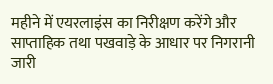महीने में एयरलाइंस का निरीक्षण करेंगे और साप्ताहिक तथा पखवाड़े के आधार पर निगरानी जारी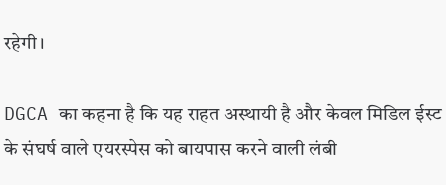रहेगी।

DGCA का कहना है कि यह राहत अस्थायी है और केवल मिडिल ईस्ट के संघर्ष वाले एयरस्पेस को बायपास करने वाली लंबी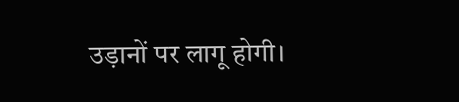उड़ानों पर लागू होगी।